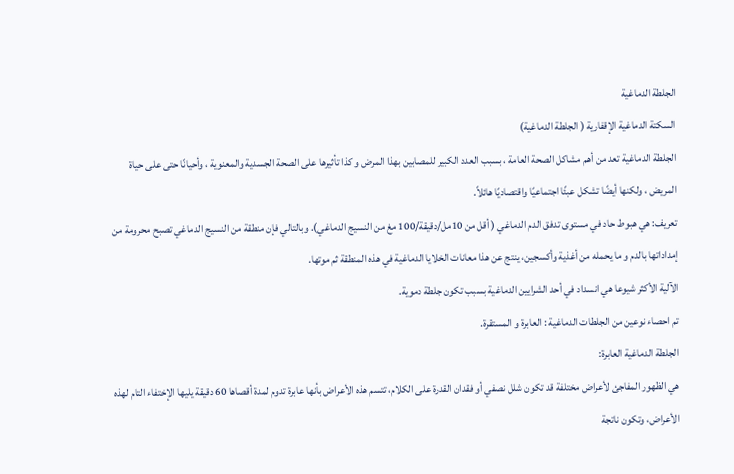الجلطة الدماغية
السكتة الدماغية الإقفارية ( الجلطة الدماغية)
الجلطة الدماغية تعد من أهم مشاكل الصحة العامة ، بسبب العدد الكبير للمصابين بهذا المرض و كذا تأثيرها على الصحة الجسدية والمعنوية ، وأحيانًا حتى على حياة المريض ، ولكنها أيضًا تشكل عبئًا اجتماعيًا واقتصاديًا هائلاً.
تعريف: هي هبوط حاد في مستوى تدفق الدم الدماغي ( أقل من 10مل/دقيقة/100 مغ من النسيج الدماغي). وبالتالي فإن منطقة من النسيج الدماغي تصبح محرومة من إمداداتها بالدم و ما يحمله من أغذية وأكسجين، ينتج عن هذا معانات الخلايا الدماغية في هذه المنطقة ثم موتها.
الآلية الأكثر شيوعا هي انسداد في أحد الشرايين الدماغية بسبب تكون جلطة دموية.
تم احصاء نوعين من الجلطات الدماغية : العابرة و المستقرة.
الجلطة الدماغية العابرة:
هي الظهور المفاجئ لأعراض مختلفة قد تكون شلل نصفي أو فقدان القدرة على الكلام، تتسم هذه الأعراض بأنها عابرة تدوم لمدة أقصاها 60 دقيقة يليها الإختفاء التام لهذه الأعراض، وتكون ناتجة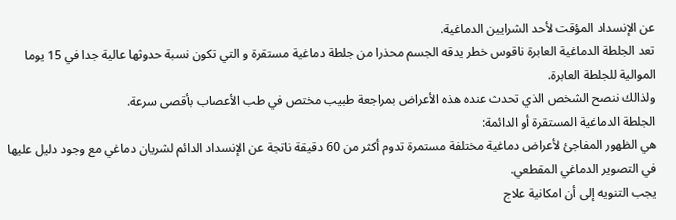عن الإنسداد المؤقت لأحد الشرايين الدماغية.
تعد الجلطة الدماغية العابرة ناقوس خطر يدقه الجسم محذرا من جلطة دماغية مستقرة و التي تكون نسبة حدوثها عالية جدا في 15 يوما الموالية للجلطة العابرة.
ولذالك ننصح الشخص الذي تحدث عنده هذه الأعراض بمراجعة طبيب مختص في طب الأعصاب بأقصى سرعة.
الجلطة الدماغية المستقرة أو الدائمة:
هي الظهور المفاجئ لأعراض دماغية مختلفة مستمرة تدوم أكثر من 60 دقيقة ناتجة عن الإنسداد الدائم لشريان دماغي مع وجود دليل عليها في التصوير الدماغي المقطعي.
يجب التنويه إلى أن امكانية علاج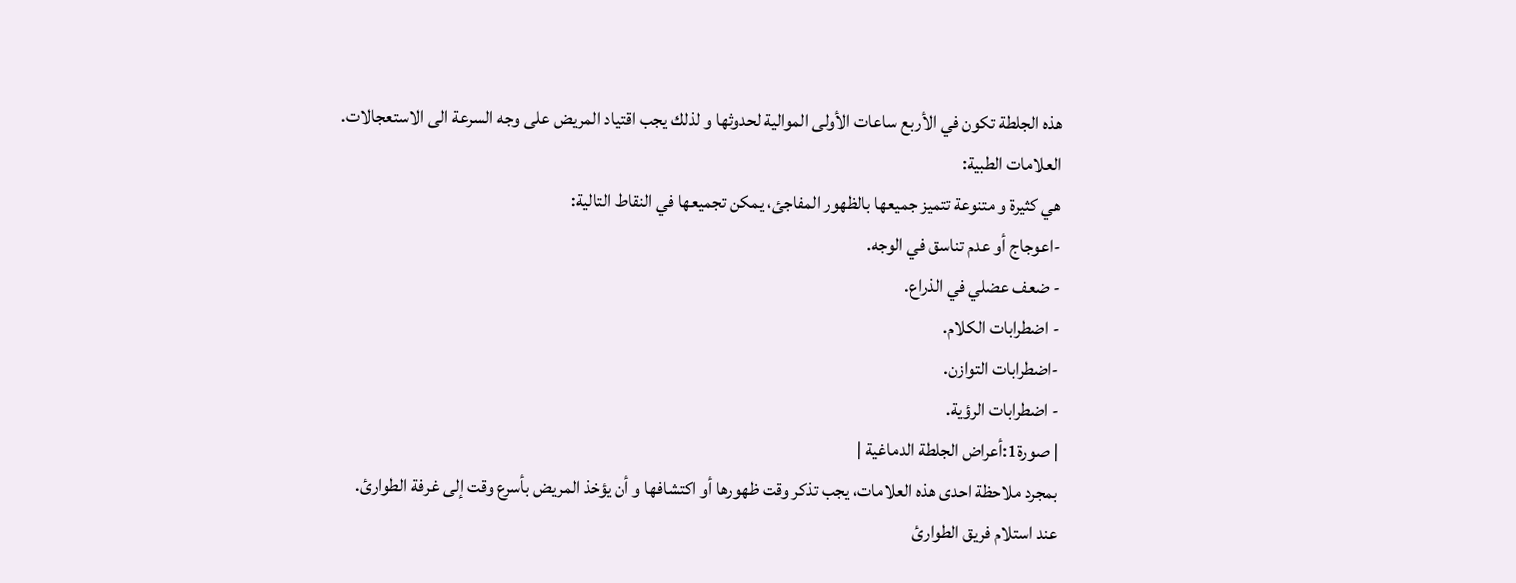هذه الجلطة تكون في الأربع ساعات الأولى الموالية لحدوثها و لذلك يجب اقتياد المريض على وجه السرعة الى الاستعجالات.
العلامات الطبية:
هي كثيرة و متنوعة تتميز جميعها بالظهور المفاجئ، يمكن تجميعها في النقاط التالية:
-اعوجاج أو عدم تناسق في الوجه.
- ضعف عضلي في الذراع.
- اضطرابات الكلام.
-اضطرابات التوازن.
- اضطرابات الرؤية.
| صورة1:أعراض الجلطة الدماغية |
بمجرد ملاحظة احدى هذه العلامات، يجب تذكر وقت ظهورها أو اكتشافها و أن يؤخذ المريض بأسرع وقت إلى غرفة الطوارئ.
عند استلام فريق الطوارئ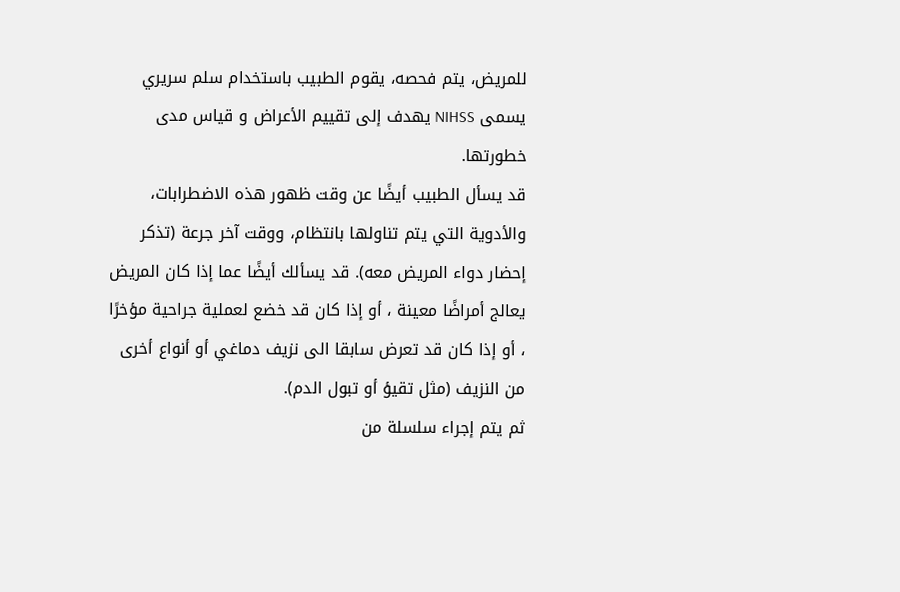للمريض، يتم فحصه، يقوم الطبيب باستخدام سلم سريري يسمى NIHSS يهدف إلى تقييم الأعراض و قياس مدى خطورتها.
قد يسأل الطبيب أيضًا عن وقت ظهور هذه الاضطرابات، والأدوية التي يتم تناولها بانتظام، ووقت آخر جرعة (تذكر إحضار دواء المريض معه). قد يسألك أيضًا عما إذا كان المريض يعالج أمراضًا معينة ، أو إذا كان قد خضع لعملية جراحية مؤخرًا ، أو إذا كان قد تعرض سابقا الى نزيف دماغي أو أنواع أخرى من النزيف (مثل تقيؤ أو تبول الدم).
ثم يتم إجراء سلسلة من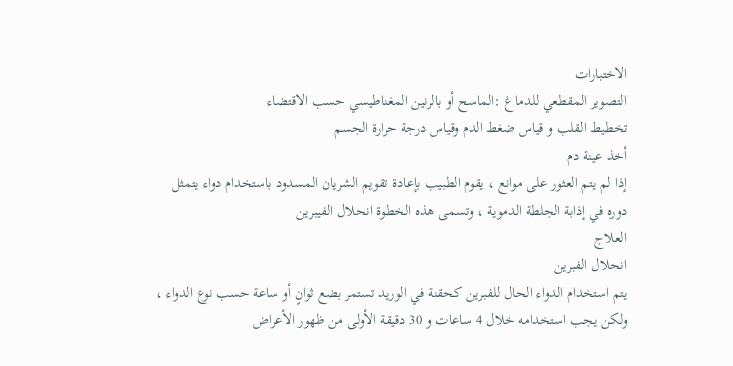الاختبارات
التصوير المقطعي للدماغ :الماسح أو بالرنين المغناطيسي حسب الاقتضاء
تخطيط القلب و قياس ضغط الدم وقياس درجة حرارة الجسم
أخذ عينة دم
إذا لم يتم العثور على موانع ، يقوم الطبيب بإعادة تقويم الشريان المسدود باستخدام دواء يتمثل دوره في إذابة الجلطة الدموية ، وتسمى هذه الخطوة انحلال الفيبرين
العلاج
انحلال الفبرين
يتم استخدام الدواء الحال للفبرين كحقنة في الوريد تستمر بضع ثوانٍ أو ساعة حسب نوع الدواء ، ولكن يجب استخدامه خلال 4 ساعات و 30 دقيقة الأولى من ظهور الأعراض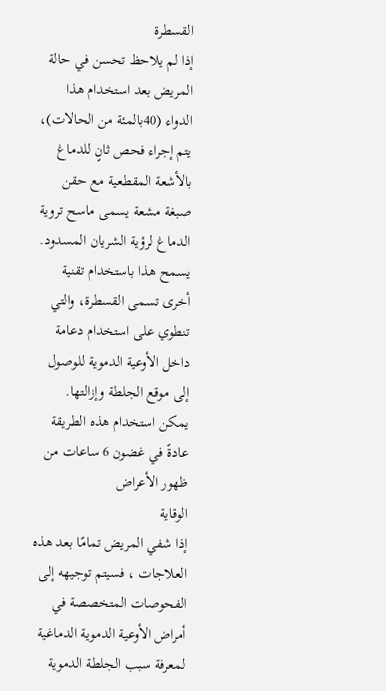القسطرة
إذا لم يلاحظ تحسن في حالة المريض بعد استخدام هذا الدواء (40بالمئة من الحالات)، يتم إجراء فحص ثانٍ للدماغ بالأشعة المقطعية مع حقن صبغة مشعة يسمى ماسح تروية الدماغ لرؤية الشريان المسدود. يسمح هذا باستخدام تقنية أخرى تسمى القسطرة، والتي تنطوي على استخدام دعامة داخل الأوعية الدموية للوصول إلى موقع الجلطة وإزالتها. يمكن استخدام هذه الطريقة عادةً في غضون 6 ساعات من ظهور الأعراض
الوقاية
إذا شفي المريض تمامًا بعد هذه العلاجات ، فسيتم توجيهه إلى الفحوصات المتخصصة في أمراض الأوعية الدموية الدماغية لمعرفة سبب الجلطة الدموية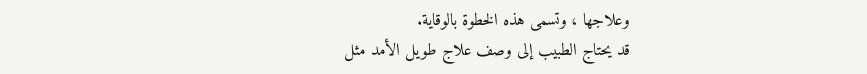وعلاجها ، وتسمى هذه الخطوة بالوقاية.
قد يحتاج الطبيب إلى وصف علاج طويل الأمد مثل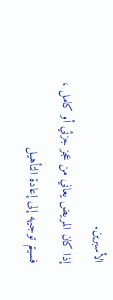الأسبرين.
إذا كان المريض يعاني من عجز جزئي أو كامل ، فسيتم توجيهه إلى إعادة التأهيل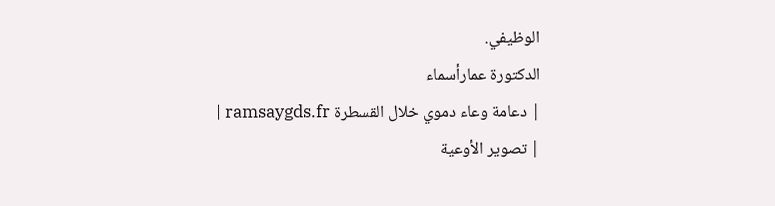الوظيفي.
الدكتورة عمارأسماء
| دعامة وعاء دموي خلال القسطرة ramsaygds.fr |
| تصوير الأوعية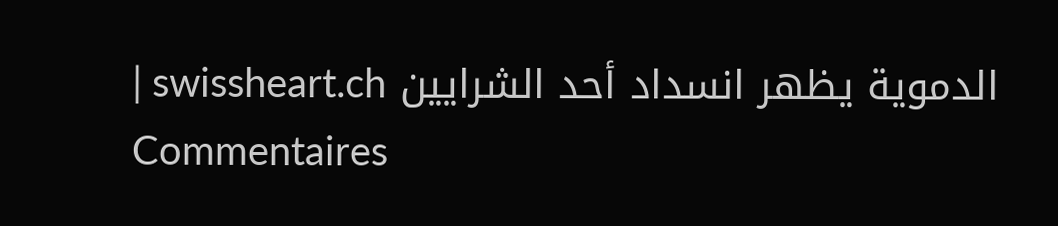الدموية يظهر انسداد أحد الشرايين swissheart.ch |
Commentaires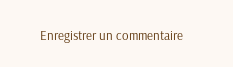Enregistrer un commentaire